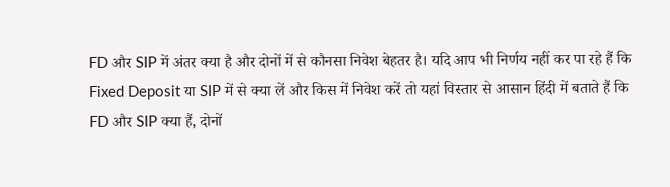FD और SIP में अंतर क्या है और दोनों में से कौनसा निवेश बेहतर है। यदि आप भी निर्णय नहीं कर पा रहे हैं कि Fixed Deposit या SIP में से क्या लें और किस में निवेश करें तो यहां विस्तार से आसान हिंदी में बताते हैं कि FD और SIP क्या हैं, दोनों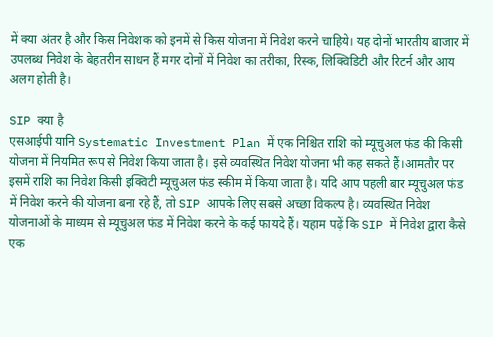में क्या अंतर है और किस निवेशक को इनमें से किस योजना में निवेश करने चाहिये। यह दोनों भारतीय बाजार में उपलब्ध निवेश के बेहतरीन साधन हैं मगर दोनों में निवेश का तरीका, रिस्क, लिक्विडिटी और रिटर्न और आय अलग होती है।

SIP क्या है
एसआईपी यानि Systematic Investment Plan में एक निश्चित राशि को म्यूचुअल फंड की किसी योजना में नियमित रूप से निवेश किया जाता है। इसे व्यवस्थित निवेश योजना भी कह सकते हैं।आमतौर पर इसमें राशि का निवेश किसी इक्विटी म्यूचुअल फंड स्कीम में किया जाता है। यदि आप पहली बार म्यूचुअल फंड में निवेश करने की योजना बना रहे हैं, तो SIP आपके लिए सबसे अच्छा विकल्प है। व्यवस्थित निवेश योजनाओं के माध्यम से म्यूचुअल फंड में निवेश करने के कई फायदे हैं। यहाम पढ़ें कि SIP में निवेश द्वारा कैसे एक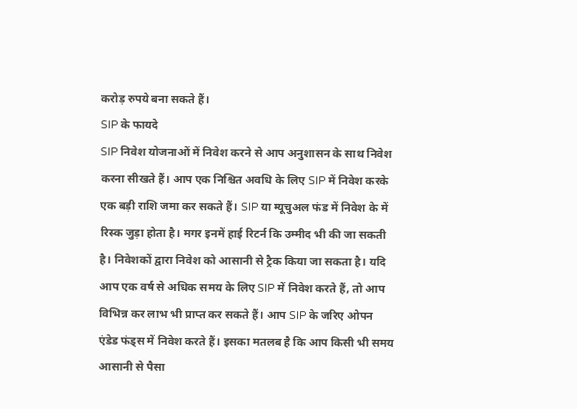करोड़ रुपये बना सकते हैं।
SIP के फायदे
SIP निवेश योजनाओं में निवेश करने से आप अनुशासन के साथ निवेश करना सीखते हैं। आप एक निश्चित अवधि के लिए SIP में निवेश करके एक बड़ी राशि जमा कर सकते हैं। SIP या म्यूचुअल फंड में निवेश के में रिस्क जुड़ा होता है। मगर इनमें हाई रिटर्न कि उम्मीद भी की जा सकती है। निवेशकों द्वारा निवेश को आसानी से ट्रैक किया जा सकता है। यदि आप एक वर्ष से अधिक समय के लिए SIP में निवेश करते हैं, तो आप विभिन्न कर लाभ भी प्राप्त कर सकते हैं। आप SIP के जरिए ओपन एंडेड फंड्स में निवेश करते हैं। इसका मतलब है कि आप किसी भी समय आसानी से पैसा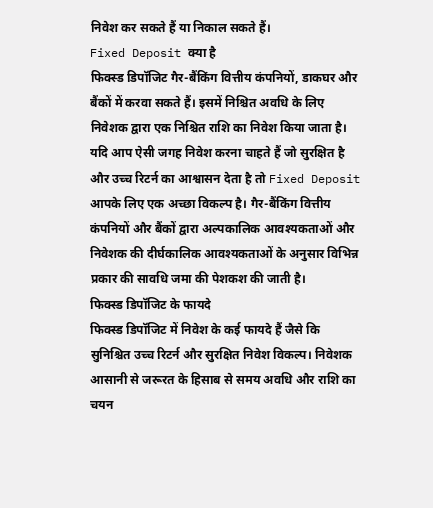निवेश कर सकते हैं या निकाल सकते हैं।
Fixed Deposit क्या है
फिक्स्ड डिपॉजिट गैर-बैंकिंग वित्तीय कंपनियों, डाकघर और बैंकों में करवा सकते हैं। इसमें निश्चित अवधि के लिए निवेशक द्वारा एक निश्चित राशि का निवेश किया जाता है। यदि आप ऐसी जगह निवेश करना चाहते हैं जो सुरक्षित है और उच्च रिटर्न का आश्वासन देता है तो Fixed Deposit आपके लिए एक अच्छा विकल्प है। गैर-बैंकिंग वित्तीय कंपनियों और बैंकों द्वारा अल्पकालिक आवश्यकताओं और निवेशक की दीर्घकालिक आवश्यकताओं के अनुसार विभिन्न प्रकार की सावधि जमा की पेशकश की जाती है।
फिक्स्ड डिपॉजिट के फायदे
फिक्स्ड डिपॉजिट में निवेश के कई फायदे हैं जैसे कि सुनिश्चित उच्च रिटर्न और सुरक्षित निवेश विकल्प। निवेशक आसानी से जरूरत के हिसाब से समय अवधि और राशि का चयन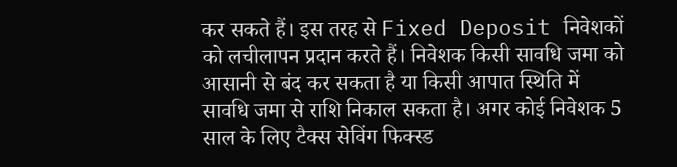कर सकते हैं। इस तरह से Fixed Deposit निवेशकों को लचीलापन प्रदान करते हैं। निवेशक किसी सावधि जमा को आसानी से बंद कर सकता है या किसी आपात स्थिति में सावधि जमा से राशि निकाल सकता है। अगर कोई निवेशक 5 साल के लिए टैक्स सेविंग फिक्स्ड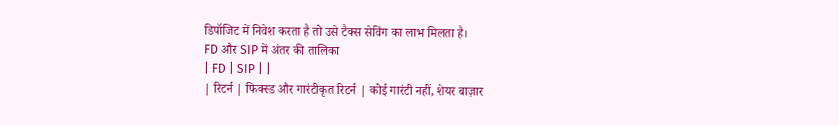डिपॉजिट में निवेश करता है तो उसे टैक्स सेविंग का लाभ मिलता है।
FD और SIP में अंतर की तालिका
| FD | SIP | |
| रिटर्न | फिक्स्ड और गारंटीकृत रिटर्न | कोई गारंटी नहीं, शेयर बाज़ार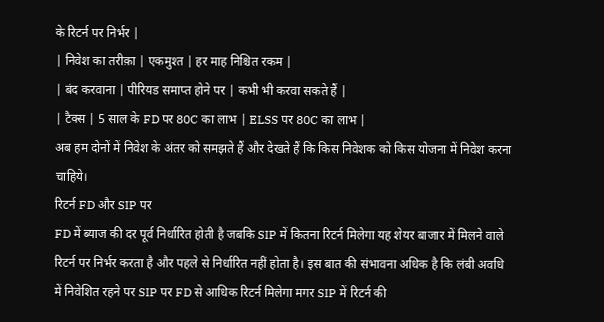के रिटर्न पर निर्भर |
| निवेश का तरीक़ा | एकमुश्त | हर माह निश्चित रकम |
| बंद करवाना | पीरियड समाप्त होने पर | कभी भी करवा सकते हैं |
| टैक्स | 5 साल के FD पर 80C का लाभ | ELSS पर 80C का लाभ |
अब हम दोनों में निवेश के अंतर को समझते हैं और देखते हैं कि किस निवेशक को किस योजना में निवेश करना चाहिये।
रिटर्न FD और SIP पर
FD में ब्याज की दर पूर्व निर्धारित होती है जबकि SIP में कितना रिटर्न मिलेगा यह शेयर बाजार में मिलने वाले रिटर्न पर निर्भर करता है और पहले से निर्धारित नहीं होता है। इस बात की संभावना अधिक है कि लंबी अवधि में निवेशित रहने पर SIP पर FD से आधिक रिटर्न मिलेगा मगर SIP में रिटर्न की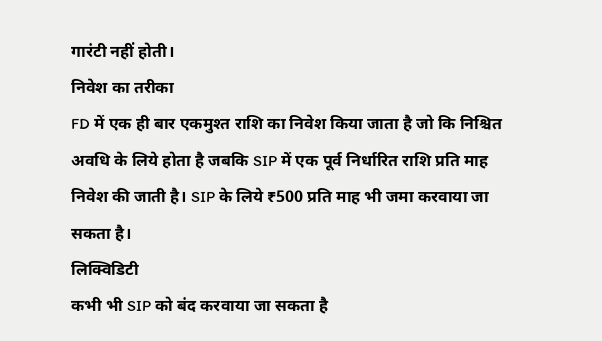गारंटी नहीं होती।
निवेश का तरीका
FD में एक ही बार एकमुश्त राशि का निवेश किया जाता है जो कि निश्चित अवधि के लिये होता है जबकि SIP में एक पूर्व निर्धारित राशि प्रति माह निवेश की जाती है। SIP के लिये ₹500 प्रति माह भी जमा करवाया जा सकता है।
लिक्विडिटी
कभी भी SIP को बंद करवाया जा सकता है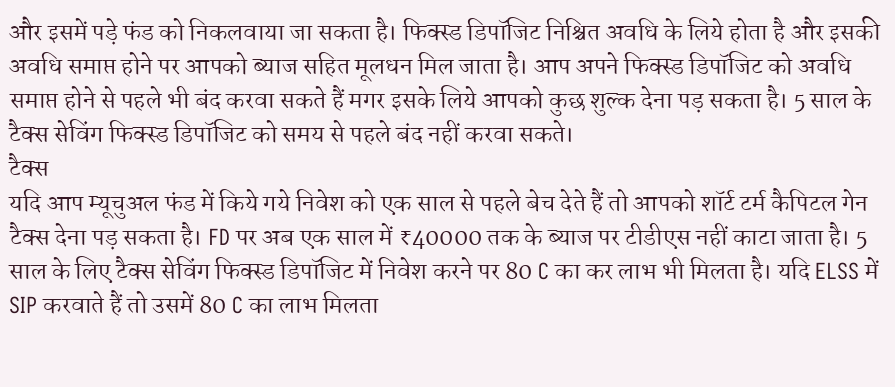और इसमें पड़े फंड को निकलवाया जा सकता है। फिक्स्ड डिपॉजिट निश्चित अवधि के लिये होता है और इसकी अवधि समाप्त होने पर आपको ब्याज सहित मूलधन मिल जाता है। आप अपने फिक्स्ड डिपॉजिट को अवधि समाप्त होने से पहले भी बंद करवा सकते हैं मगर इसके लिये आपको कुछ शुल्क देना पड़ सकता है। 5 साल के टैक्स सेविंग फिक्स्ड डिपॉजिट को समय से पहले बंद नहीं करवा सकते।
टैक्स
यदि आप म्यूचुअल फंड में किये गये निवेश को एक साल से पहले बेच देते हैं तो आपको शॉर्ट टर्म कैपिटल गेन टैक्स देना पड़ सकता है। FD पर अब एक साल में ₹40000 तक के ब्याज पर टीडीएस नहीं काटा जाता है। 5 साल के लिए टैक्स सेविंग फिक्स्ड डिपॉजिट में निवेश करने पर 80 C का कर लाभ भी मिलता है। यदि ELSS में SIP करवाते हैं तो उसमें 80 C का लाभ मिलता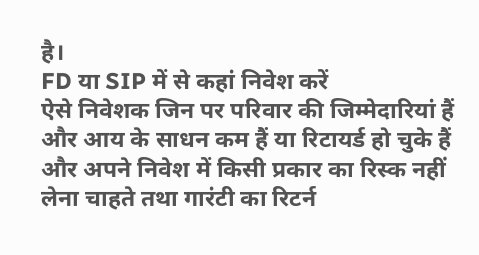है।
FD या SIP में से कहां निवेश करें
ऐसे निवेशक जिन पर परिवार की जिम्मेदारियां हैं और आय के साधन कम हैं या रिटायर्ड हो चुके हैं और अपने निवेश में किसी प्रकार का रिस्क नहीं लेना चाहते तथा गारंटी का रिटर्न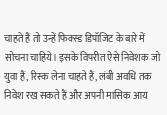चाहते हैं तो उन्हें फिक्स्ड डिपॉजिट के बारे में सोचना चाहिये। इसके विपरीत ऐसे निवेशक जो युवा हैं, रिस्क लेना चाहते हैं, लंबी अवधि तक निवेश रख सकते हैं और अपनी मासिक आय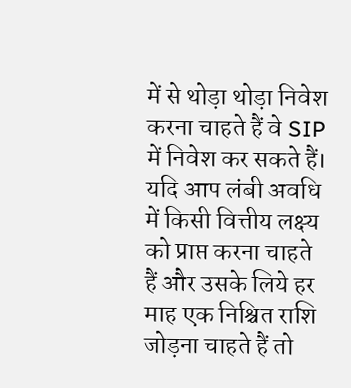में से थोड़ा थोड़ा निवेश करना चाहते हैं वे SIP में निवेश कर सकते हैं।
यदि आप लंबी अवधि में किसी वित्तीय लक्ष्य को प्राप्त करना चाहते हैं और उसके लिये हर माह एक निश्चित राशि जोड़ना चाहते हैं तो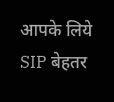आपके लिये SIP बेहतर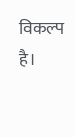विकल्प है।